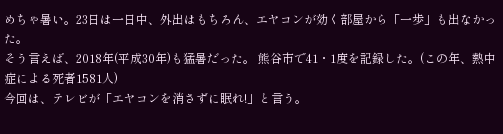めちゃ暑い。23日は一日中、外出はもちろん、エヤコンが効く部屋から「一歩」も出なかった。
そう言えば、2018年(平成30年)も猛暑だった。 熊谷市で41・1度を記録した。(この年、熱中症による死者1581人)
今回は、テレビが「エヤコンを消さずに眠れ!」と言う。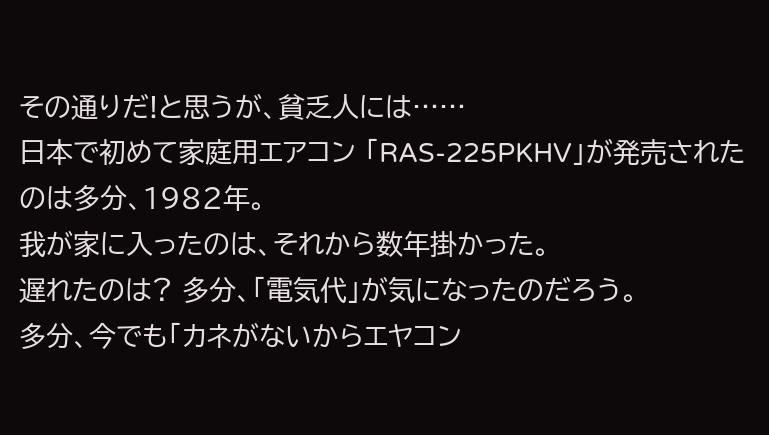その通りだ!と思うが、貧乏人には……
日本で初めて家庭用エアコン 「RAS-225PKHV」が発売されたのは多分、1982年。
我が家に入ったのは、それから数年掛かった。
遅れたのは? 多分、「電気代」が気になったのだろう。
多分、今でも「カネがないからエヤコン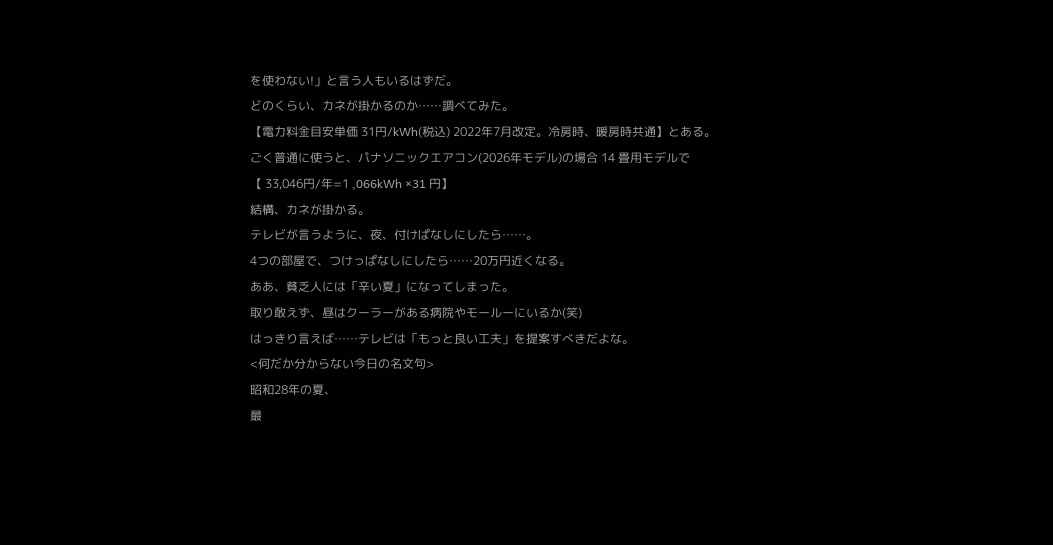を使わない!」と言う人もいるはずだ。
どのくらい、カネが掛かるのか……調べてみた。
【電力料金目安単価 31円/kWh(税込) 2022年7月改定。冷房時、暖房時共通】とある。
ごく普通に使うと、パナソニックエアコン(2026年モデル)の場合 14 畳用モデルで
【 33,046円/年=1 ,066kWh ×31 円】
結構、カネが掛かる。
テレビが言うように、夜、付けぱなしにしたら……。
4つの部屋で、つけっぱなしにしたら……20万円近くなる。
ああ、貧乏人には「辛い夏」になってしまった。
取り敢えず、昼はクーラーがある病院やモールーにいるか(笑)
はっきり言えば……テレビは「もっと良い工夫」を提案すべきだよな。
<何だか分からない今日の名文句>
昭和28年の夏、
最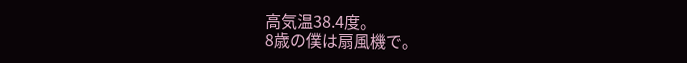高気温38.4度。
8歳の僕は扇風機で。